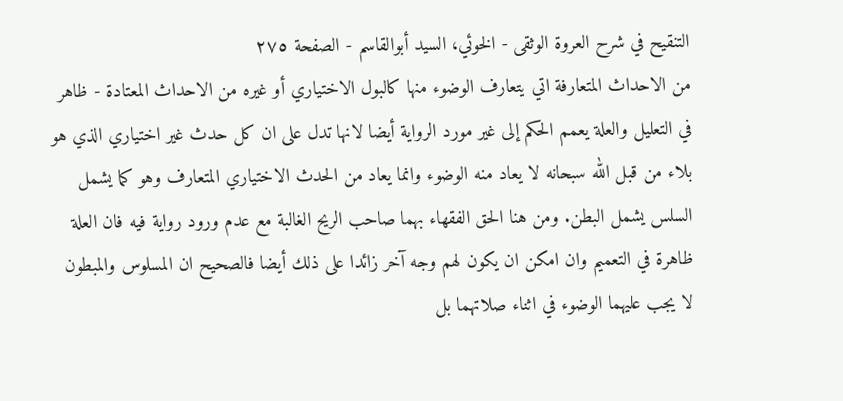التنقيح في شرح العروة الوثقى - الخوئي، السيد أبوالقاسم - الصفحة ٢٧٥
من الاحداث المتعارفة اتي يتعارف الوضوء منها كالبول الاختياري أو غيره من الاحداث المعتادة - ظاهر في التعليل والعلة يعمم الحكم إلى غير مورد الرواية أيضا لانها تدل على ان كل حدث غير اختياري الذي هو بلاء من قبل الله سبحانه لا يعاد منه الوضوء وانما يعاد من الحدث الاختياري المتعارف وهو كما يشمل السلس يشمل البطن. ومن هنا الحق الفقهاء بهما صاحب الريح الغالبة مع عدم ورود رواية فيه فان العلة ظاهرة في التعميم وان امكن ان يكون لهم وجه آخر زائدا على ذلك أيضا فالصحيح ان المسلوس والمبطون لا يجب عليهما الوضوء في اثناء صلاتهما بل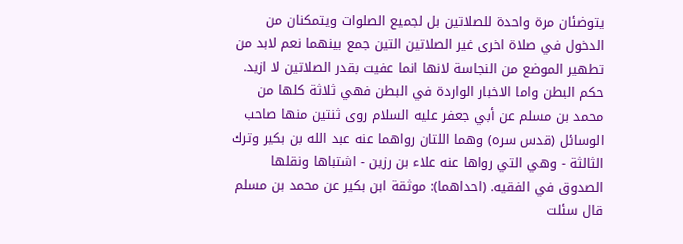يتوضئان مرة واحدة للصلاتين بل لجميع الصلوات ويتمكنان من الدخول في صلاة اخرى غير الصلاتين التين جمع بينهما نعم لابد من تطهير الموضع من النجاسة لانها انما عفيت بقدر الصلاتين لا ازيد. حكم البطن واما الاخبار الواردة في البطن فهي ثلاثة كلها من محمد بن مسلم عن أبي جعفر عليه السلام روى ثنتين منها صاحب الوسائل (قدس سره) وهما اللتان رواهما عنه عبد الله بن بكير وترك الثالثة - وهي التي رواها عنه علاء بن رزين - اشتباها ونقلها الصدوق في الفقيه. (احداهما): موثقة ابن بكير عن محمد بن مسلم قال سئلت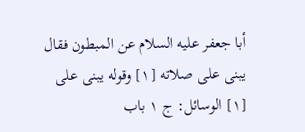أبا جعفر عليه السلام عن المبطون فقال يبنى على صلاته [١] وقوله يبنى على
[١] الوسائل: ج ١ باب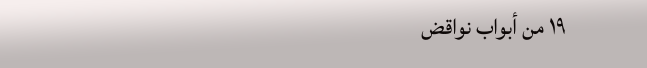١٩ من أبواب نواقض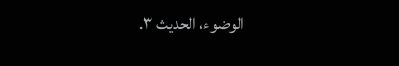الوضوء، الحديث ٣.